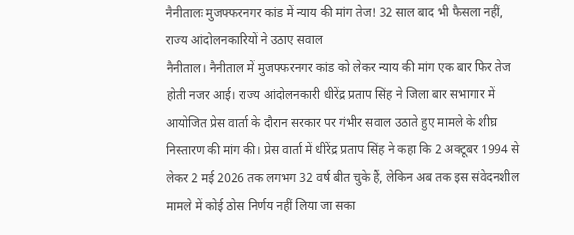नैनीतालः मुजफ्फरनगर कांड में न्याय की मांग तेज! 32 साल बाद भी फैसला नहीं, राज्य आंदोलनकारियों ने उठाए सवाल
नैनीताल। नैनीताल में मुजफ्फरनगर कांड को लेकर न्याय की मांग एक बार फिर तेज होती नजर आई। राज्य आंदोलनकारी धीरेंद्र प्रताप सिंह ने जिला बार सभागार में आयोजित प्रेस वार्ता के दौरान सरकार पर गंभीर सवाल उठाते हुए मामले के शीघ्र निस्तारण की मांग की। प्रेस वार्ता में धीरेंद्र प्रताप सिंह ने कहा कि 2 अक्टूबर 1994 से लेकर 2 मई 2026 तक लगभग 32 वर्ष बीत चुके हैं, लेकिन अब तक इस संवेदनशील मामले में कोई ठोस निर्णय नहीं लिया जा सका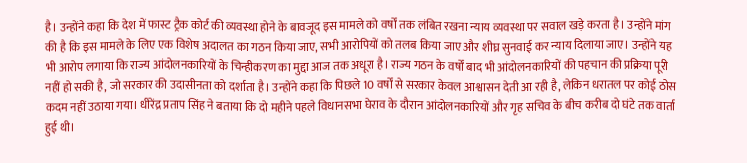है। उन्होंने कहा कि देश में फास्ट ट्रैक कोर्ट की व्यवस्था होने के बावजूद इस मामले को वर्षों तक लंबित रखना न्याय व्यवस्था पर सवाल खड़े करता है। उन्होंने मांग की है कि इस मामले के लिए एक विशेष अदालत का गठन किया जाए, सभी आरोपियों को तलब किया जाए और शीघ्र सुनवाई कर न्याय दिलाया जाए। उन्होंने यह भी आरोप लगाया कि राज्य आंदोलनकारियों के चिन्हीकरण का मुद्दा आज तक अधूरा है। राज्य गठन के वर्षों बाद भी आंदोलनकारियों की पहचान की प्रक्रिया पूरी नहीं हो सकी है, जो सरकार की उदासीनता को दर्शाता है। उन्होंने कहा कि पिछले 10 वर्षों से सरकार केवल आश्वासन देती आ रही है, लेकिन धरातल पर कोई ठोस कदम नहीं उठाया गया। धीरेंद्र प्रताप सिंह ने बताया कि दो महीने पहले विधानसभा घेराव के दौरान आंदोलनकारियों और गृह सचिव के बीच करीब दो घंटे तक वार्ता हुई थी।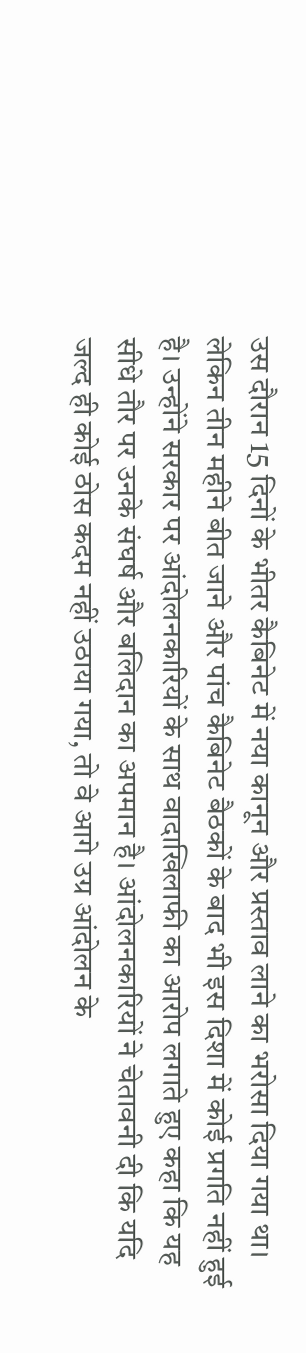उस दौरान 15 दिनों के भीतर कैबिनेट में नया कानून और प्रस्ताव लाने का भरोसा दिया गया था। लेकिन तीन महीने बीत जाने और पांच कैबिनेट बैठकों के बाद भी इस दिशा में कोई प्रगति नहीं हुई है। उन्होंने सरकार पर आंदोलनकारियों के साथ वादाखिलाफी का आरोप लगाते हुए कहा कि यह सीधे तौर पर उनके संघर्ष और बलिदान का अपमान है। आंदोलनकारियों ने चेतावनी दी कि यदि जल्द ही कोई ठोस कदम नहीं उठाया गया, तो वे आगे उग्र आंदोलन के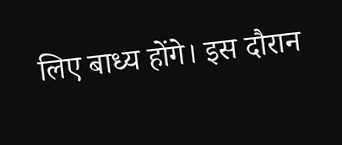लिए बाध्य होंगे। इस दौरान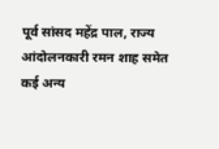पूर्व सांसद महेंद्र पाल, राज्य आंदोलनकारी रमन शाह समेत कई अन्य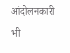आंदोलनकारी भी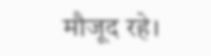मौजूद रहे।